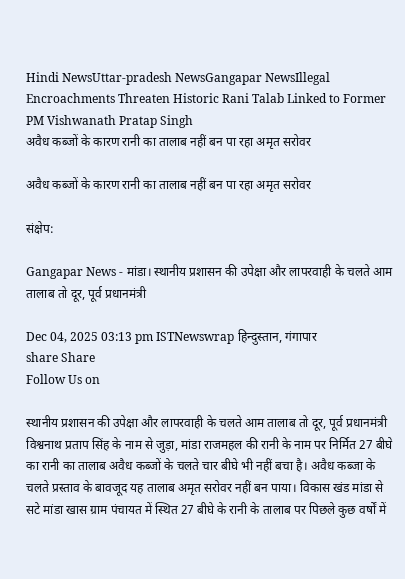Hindi NewsUttar-pradesh NewsGangapar NewsIllegal Encroachments Threaten Historic Rani Talab Linked to Former PM Vishwanath Pratap Singh
अवैध कब्जों के कारण रानी का तालाब नहीं बन पा रहा अमृत सरोवर

अवैध कब्जों के कारण रानी का तालाब नहीं बन पा रहा अमृत सरोवर

संक्षेप:

Gangapar News - मांडा। स्थानीय प्रशासन की उपेक्षा और लापरवाही के चलते आम तालाब तो दूर, पूर्व प्रधानमंत्री

Dec 04, 2025 03:13 pm ISTNewswrap हिन्दुस्तान, गंगापार
share Share
Follow Us on

स्थानीय प्रशासन की उपेक्षा और लापरवाही के चलते आम तालाब तो दूर, पूर्व प्रधानमंत्री विश्वनाथ प्रताप सिंह के नाम से जुड़ा, मांडा राजमहल की रानी के नाम पर निर्मित 27 बीघे का रानी का तालाब अवैध कब्जों के चलते चार बीघे भी नहीं बचा है। अवैध कब्जा के चलते प्रस्ताव के बावजूद यह तालाब अमृत सरोवर नहीं बन पाया। विकास खंड मांडा से सटे मांडा खास ग्राम पंचायत में स्थित 27 बीघे के रानी के तालाब पर पिछले कुछ वर्षों में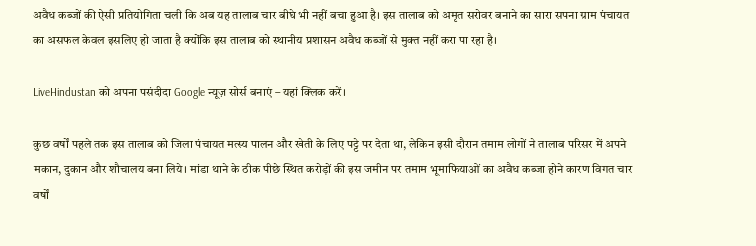अवैध कब्जों की ऐसी प्रतियोगिता चली कि अब यह तालाब चार बीघे भी नहीं बचा हुआ है। इस तालाब को अमृत सरोवर बनाने का सारा सपना ग्राम पंचायत का असफल केवल इसलिए हो जाता है क्योंकि इस तालाब को स्थानीय प्रशासन अवैध कब्जों से मुक्त नहीं करा पा रहा है।

LiveHindustan को अपना पसंदीदा Google न्यूज़ सोर्स बनाएं – यहां क्लिक करें।

कुछ वर्षों पहले तक इस तालाब को जिला पंचायत मत्स्य पालन और खेती के लिए पट्टे पर देता था, लेकिन इसी दौरान तमाम लोगों ने तालाब परिसर में अपने मकान, दुकान और शौचालय बना लिये। मांडा थाने के ठीक पीछे स्थित करोड़ों की इस जमीन पर तमाम भूमाफियाओं का अवैध कब्जा होने कारण विगत चार वर्षों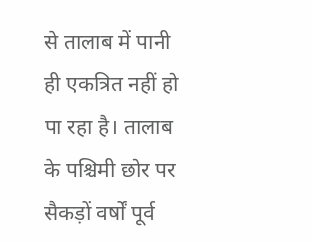से तालाब में पानी ही एकत्रित नहीं हो पा रहा है। तालाब के पश्चिमी छोर पर सैकड़ों वर्षों पूर्व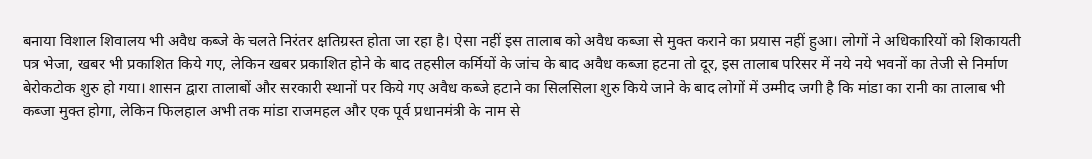बनाया विशाल शिवालय भी अवैध कब्जे के चलते निरंतर क्षतिग्रस्त होता जा रहा है। ऐसा नहीं इस तालाब को अवैध कब्जा से मुक्त कराने का प्रयास नहीं हुआ। लोगों ने अधिकारियों को शिकायती पत्र भेजा, खबर भी प्रकाशित किये गए, लेकिन खबर प्रकाशित होने के बाद तहसील कर्मियों के जांच के बाद अवैध कब्जा हटना तो दूर, इस तालाब परिसर में नये नये भवनों का तेजी से निर्माण बेरोकटोक शुरु हो गया। शासन द्वारा तालाबों और सरकारी स्थानों पर किये गए अवैध कब्जे हटाने का सिलसिला शुरु किये जाने के बाद लोगों में उम्मीद जगी है कि मांडा का रानी का तालाब भी कब्जा मुक्त होगा, लेकिन फिलहाल अभी तक मांडा राजमहल और एक पूर्व प्रधानमंत्री के नाम से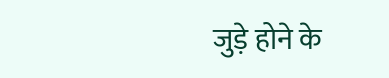जुड़े होने के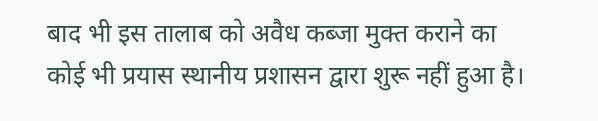बाद भी इस तालाब को अवैध कब्जा मुक्त कराने का कोई भी प्रयास स्थानीय प्रशासन द्वारा शुरू नहीं हुआ है।